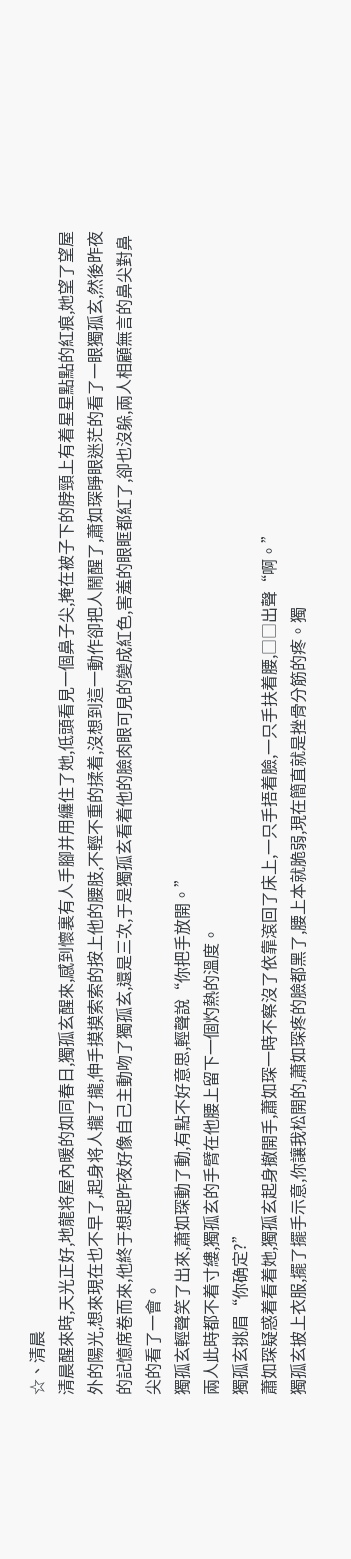☆、清晨
清晨醒來時,天光正好,地龍将屋內暖的如同春日,獨孤玄醒來,感到懷裏有人手腳并用纏住了她,低頭看見一個鼻子尖,掩在被子下的脖頸上有着星星點點的紅痕,她望了望屋外的陽光,想來現在也不早了,起身将人攏了攏,伸手摸摸索索的按上他的腰肢,不輕不重的揉着,沒想到這一動作卻把人鬧醒了,蕭如琛睜眼迷茫的看了一眼獨孤玄,然後昨夜的記憶席卷而來,他終于想起昨夜好像自己主動吻了獨孤玄,還是三次,于是獨孤玄看着他的臉肉眼可見的變成紅色,害羞的眼眶都紅了,卻也沒躲,兩人相顧無言的鼻尖對鼻尖的看了一會。
獨孤玄輕聲笑了出來,蕭如琛動了動,有點不好意思,輕聲說“你把手放開。”
兩人此時都不着寸縷,獨孤玄的手臂在他腰上留下一個灼熱的溫度。
獨孤玄挑眉“你确定?”
蕭如琛疑惑着看着她,獨孤玄起身撤開手,蕭如琛一時不察沒了依靠滾回了床上,一只手捂着臉,一只手扶着腰,□□出聲“啊。”
獨孤玄披上衣服,擺了擺手示意,你讓我松開的,蕭如琛疼的臉都黑了,腰上本就脆弱,現在簡直就是挫骨分筋的疼。獨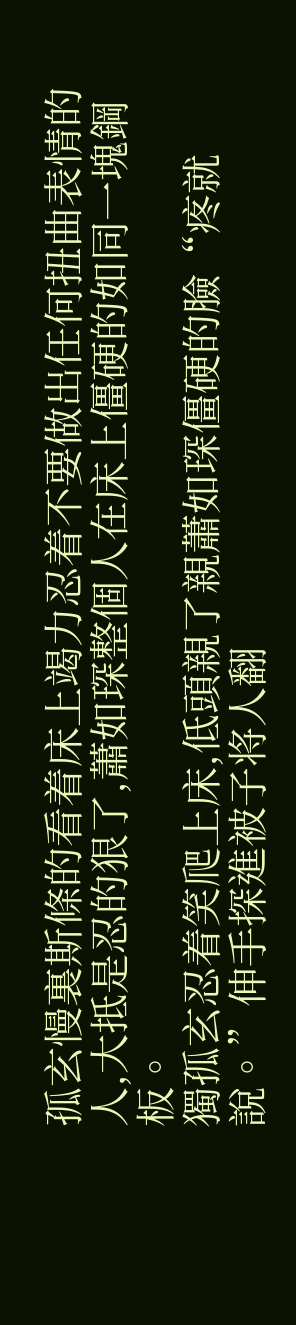孤玄慢裏斯條的看着床上竭力忍着不要做出任何扭曲表情的人,大抵是忍的狠了,蕭如琛整個人在床上僵硬的如同一塊鋼板。
獨孤玄忍着笑爬上床,低頭親了親蕭如琛僵硬的臉“疼就說。”伸手探進被子将人翻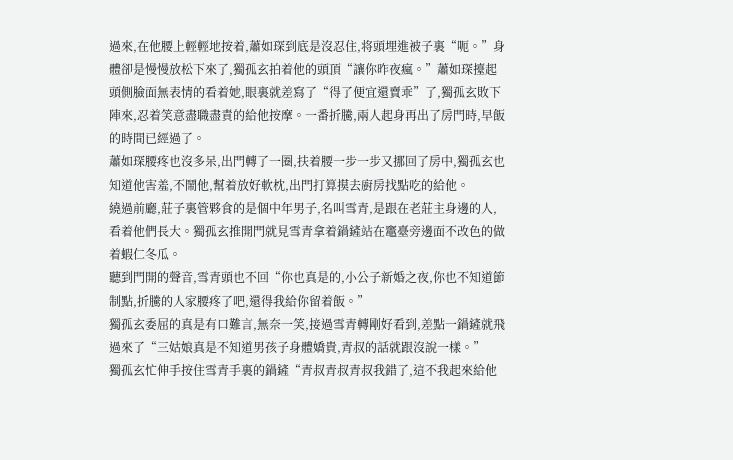過來,在他腰上輕輕地按着,蕭如琛到底是沒忍住,将頭埋進被子裏“呃。”身體卻是慢慢放松下來了,獨孤玄拍着他的頭頂“讓你昨夜瘋。”蕭如琛擡起頭側臉面無表情的看着她,眼裏就差寫了“得了便宜還賣乖”了,獨孤玄敗下陣來,忍着笑意盡職盡責的給他按摩。一番折騰,兩人起身再出了房門時,早飯的時間已經過了。
蕭如琛腰疼也沒多呆,出門轉了一圈,扶着腰一步一步又挪回了房中,獨孤玄也知道他害羞,不鬧他,幫着放好軟枕,出門打算摸去廚房找點吃的給他。
繞過前廳,莊子裏管夥食的是個中年男子,名叫雪青,是跟在老莊主身邊的人,看着他們長大。獨孤玄推開門就見雪青拿着鍋鏟站在竈臺旁邊面不改色的做着蝦仁冬瓜。
聽到門開的聲音,雪青頭也不回“你也真是的,小公子新婚之夜,你也不知道節制點,折騰的人家腰疼了吧,還得我給你留着飯。”
獨孤玄委屈的真是有口難言,無奈一笑,接過雪青轉剛好看到,差點一鍋鏟就飛過來了“三姑娘真是不知道男孩子身體嬌貴,青叔的話就跟沒說一樣。”
獨孤玄忙伸手按住雪青手裏的鍋鏟“青叔青叔青叔我錯了,這不我起來給他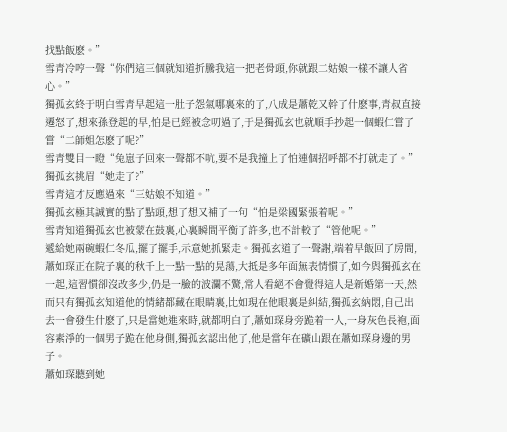找點飯麽。”
雪青冷哼一聲“你們這三個就知道折騰我這一把老骨頭,你就跟二姑娘一樣不讓人省心。”
獨孤玄終于明白雪青早起這一肚子怨氣哪裏來的了,八成是蕭乾又幹了什麽事,青叔直接遷怒了,想來孫登起的早,怕是已經被念叨過了,于是獨孤玄也就順手抄起一個蝦仁嘗了嘗“二師姐怎麽了呢?”
雪青雙目一瞪“兔崽子回來一聲都不吭,要不是我撞上了怕連個招呼都不打就走了。”
獨孤玄挑眉“她走了?”
雪青這才反應過來“三姑娘不知道。”
獨孤玄極其誠實的點了點頭,想了想又補了一句“怕是梁國緊張着呢。”
雪青知道獨孤玄也被蒙在鼓裏,心裏瞬間平衡了許多,也不計較了“管他呢。”
遞給她兩碗蝦仁冬瓜,擺了擺手,示意她抓緊走。獨孤玄道了一聲謝,端着早飯回了房間,
蕭如琛正在院子裏的秋千上一點一點的晃蕩,大抵是多年面無表情慣了,如今與獨孤玄在一起,這習慣卻沒改多少,仍是一臉的波瀾不驚,常人看絕不會覺得這人是新婚第一天,然而只有獨孤玄知道他的情緒都藏在眼睛裏,比如現在他眼裏是糾結,獨孤玄納悶,自己出去一會發生什麽了,只是當她進來時,就都明白了,蕭如琛身旁跪着一人,一身灰色長袍,面容素淨的一個男子跪在他身側,獨孤玄認出他了,他是當年在礦山跟在蕭如琛身邊的男子。
蕭如琛聽到她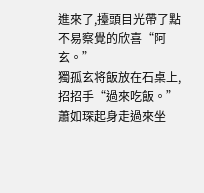進來了,擡頭目光帶了點不易察覺的欣喜“阿玄。”
獨孤玄将飯放在石桌上,招招手“過來吃飯。”
蕭如琛起身走過來坐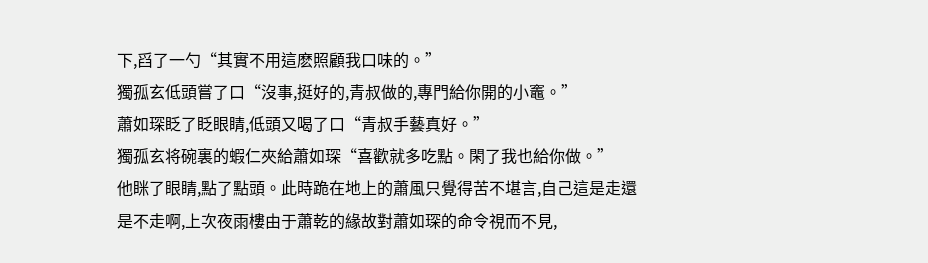下,舀了一勺“其實不用這麽照顧我口味的。”
獨孤玄低頭嘗了口“沒事,挺好的,青叔做的,專門給你開的小竈。”
蕭如琛眨了眨眼睛,低頭又喝了口“青叔手藝真好。”
獨孤玄将碗裏的蝦仁夾給蕭如琛“喜歡就多吃點。閑了我也給你做。”
他眯了眼睛,點了點頭。此時跪在地上的蕭風只覺得苦不堪言,自己這是走還是不走啊,上次夜雨樓由于蕭乾的緣故對蕭如琛的命令視而不見,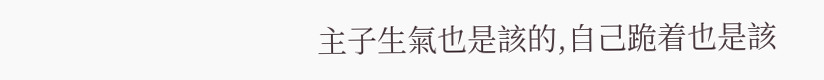主子生氣也是該的,自己跪着也是該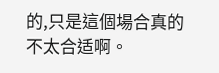的,只是這個場合真的不太合适啊。